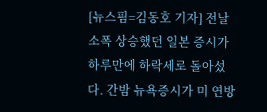[뉴스핌=김동호 기자] 전날 소폭 상승했던 일본 증시가 하루만에 하락세로 돌아섰다. 간밤 뉴욕증시가 미 연방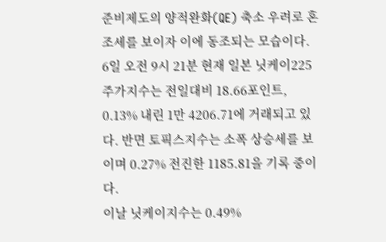준비제도의 양적완화(QE) 축소 우려로 혼조세를 보이자 이에 동조되는 모습이다.
6일 오전 9시 21분 현재 일본 닛케이225주가지수는 전일대비 18.66포인트, 0.13% 내린 1만 4206.71에 거래되고 있다. 반면 토픽스지수는 소폭 상승세를 보이며 0.27% 전진한 1185.81을 기록 중이다.
이날 닛케이지수는 0.49%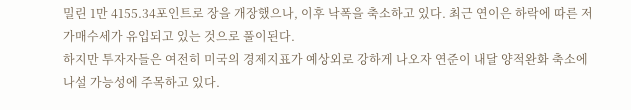밀린 1만 4155.34포인트로 장을 개장했으나, 이후 낙폭을 축소하고 있다. 최근 연이은 하락에 따른 저가매수세가 유입되고 있는 것으로 풀이된다.
하지만 투자자들은 여전히 미국의 경제지표가 예상외로 강하게 나오자 연준이 내달 양적완화 축소에 나설 가능성에 주목하고 있다.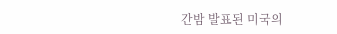간밤 발표된 미국의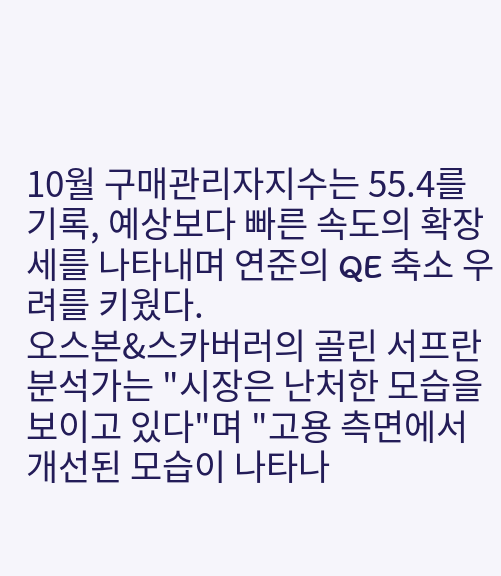10월 구매관리자지수는 55.4를 기록, 예상보다 빠른 속도의 확장세를 나타내며 연준의 QE 축소 우려를 키웠다.
오스본&스카버러의 골린 서프란 분석가는 "시장은 난처한 모습을 보이고 있다"며 "고용 측면에서 개선된 모습이 나타나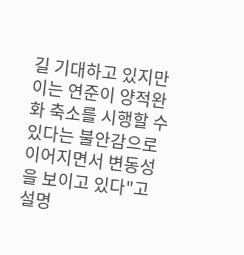길 기대하고 있지만 이는 연준이 양적완화 축소를 시행할 수 있다는 불안감으로 이어지면서 변동성을 보이고 있다"고 설명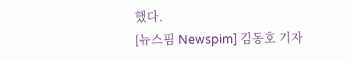했다.
[뉴스핌 Newspim] 김동호 기자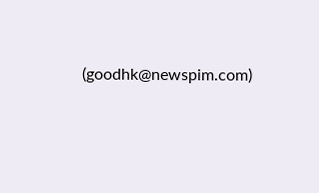(goodhk@newspim.com)